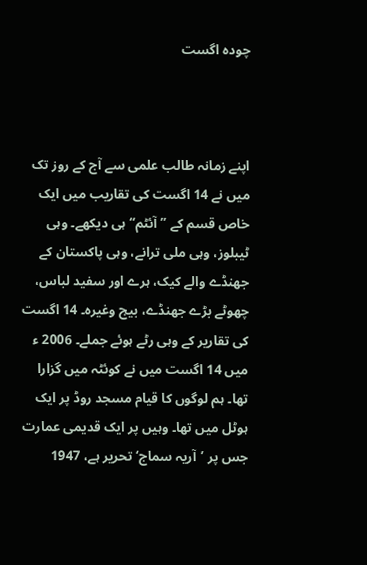چودہ اگست



اپنے زمانہ طالب علمی سے آج کے روز تک میں نے 14 اگست کی تقاریب میں ایک خاص قسم کے ”آئٹم“ ہی دیکھے۔ وہی ٹیبلوز، وہی ملی ترانے، وہی پاکستان کے جھنڈے والے کیک، ہرے اور سفید لباس، چھوٹے بڑے جھنڈے، بیج وغیرہ۔ 14 اگست کی تقاریر کے وہی رٹے ہوئے جملے۔ 2006 ء میں 14 اگست میں نے کوئٹہ میں گزارا تھا۔ ہم لوگوں کا قیام مسجد روڈ پر ایک ہوٹل میں تھا۔ وہیں پر ایک قدیمی عمارت جس پر ’آریہ سماج‘ تحریر ہے، 1947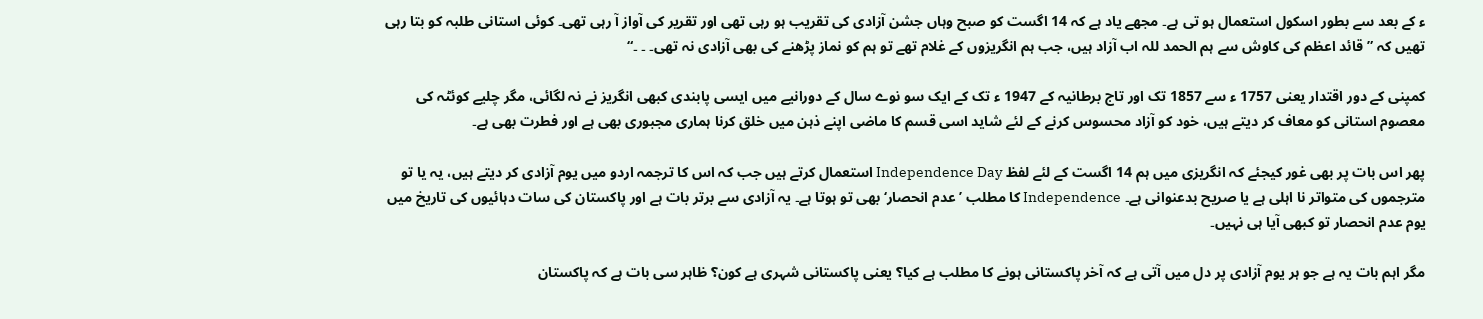ء کے بعد سے بطور اسکول استعمال ہو تی ہے۔ مجھے یاد ہے کہ 14 اگست کو صبح وہاں جشن آزادی کی تقریب ہو رہی تھی اور تقریر کی آواز آ رہی تھی۔ کوئی استانی طلبہ کو بتا رہی تھیں کہ ”قائد اعظم کی کاوش سے ہم الحمد للہ اب آزاد ہیں، جب ہم انگریزوں کے غلام تھے تو ہم کو نماز پڑھنے کی بھی آزادی نہ تھی۔ ۔ ۔“

کمپنی کے دور اقتدار یعنی 1757 ء سے 1857 تک اور تاج برطانیہ کے 1947 ء تک کے ایک سو نوے سال کے دورانیے میں ایسی پابندی کبھی انگریز نے نہ لگائی، مگر چلیے کوئٹہ کی معصوم استانی کو معاف کر دیتے ہیں، خود کو آزاد محسوس کرنے کے لئے شاید اسی قسم کا ماضی اپنے ذہن میں خلق کرنا ہماری مجبوری بھی ہے اور فطرت بھی ہے۔

پھر اس بات پر بھی غور کیجئے کہ انگریزی میں ہم 14 اگست کے لئے لفظ Independence Day استعمال کرتے ہیں جب کہ اس کا ترجمہ اردو میں یوم آزادی کر دیتے ہیں، یہ یا تو مترجموں کی متواتر نا اہلی ہے یا صریح بدعنوانی ہے۔ Independence کا مطلب ’عدم انحصار‘ بھی تو ہوتا ہے۔ یہ آزادی سے برتر بات ہے اور پاکستان کی سات دہائیوں کی تاریخ میں یوم عدم انحصار تو کبھی آیا ہی نہیں۔

مگر اہم بات یہ ہے جو ہر یوم آزادی پر دل میں آتی ہے کہ آخر پاکستانی ہونے کا مطلب ہے کیا؟ یعنی پاکستانی شہری ہے کون؟ ظاہر سی بات ہے کہ پاکستان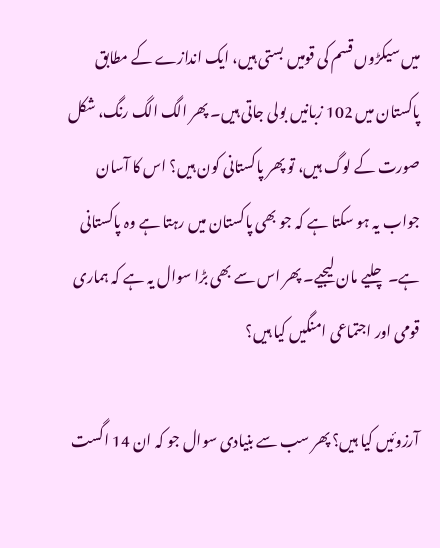میں سیکڑوں قسم کی قومیں بستی ہیں، ایک اندازے کے مطابق پاکستان میں 102 زبانیں بولی جاتی ہیں۔ پھر الگ الگ رنگ، شکل صورت کے لوگ ہیں، تو پھر پاکستانی کون ہیں؟ اس کا آسان جواب یہ ہو سکتا ہے کہ جو بھی پاکستان میں رہتا ہے وہ پاکستانی ہے۔ چلیے مان لیجیے۔ پھر اس سے بھی بڑا سوال یہ ہے کہ ہماری قومی اور اجتماعی امنگیں کیا ہیں؟

آرزوئیں کیا ہیں؟ پھر سب سے بنیادی سوال جو کہ ان 14 اگست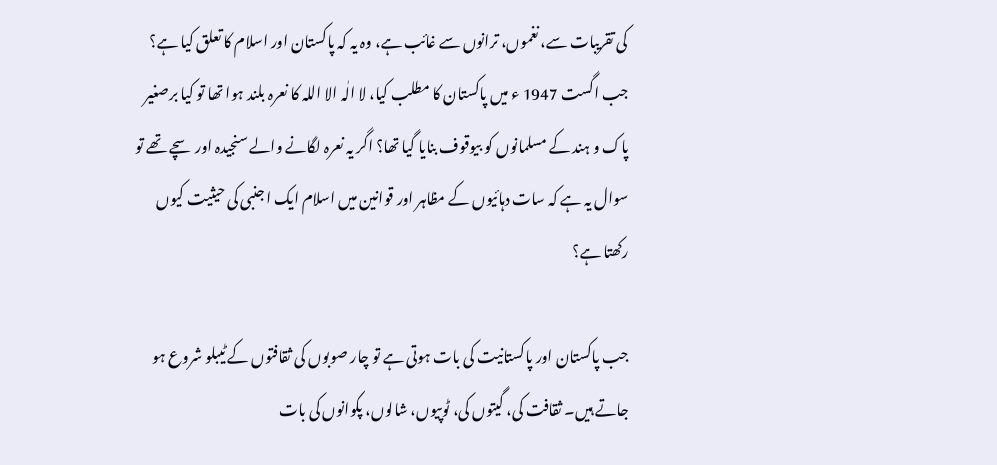کی تقریبات سے، نغموں، ترانوں سے غائب ہے، وہ یہ کہ پاکستان اور اسلام کا تعلق کیا ہے؟ جب اگست 1947 ء میں پاکستان کا مطلب کیا، لا الٰہ الا اللہ کا نعرہ بلند ہوا تھا تو کیا برصغیر پاک و ہند کے مسلمانوں کو بیوقوف بنایا گیا تھا؟ اگر یہ نعرہ لگانے والے سنجیدہ اور سچے تھے تو سوال یہ ہے کہ سات دہائیوں کے مظاہر اور قوانین میں اسلام ایک ا جنبی کی حیثیت کیوں رکھتا ہے؟

جب پاکستان اور پاکستانیت کی بات ہوتی ہے تو چار صوبوں کی ثقافتوں کے ٹیبلو شروع ہو جاتے ہیں۔ ثقافت کی، گیتوں کی، ٹوپیوں، شالوں، پکوانوں کی بات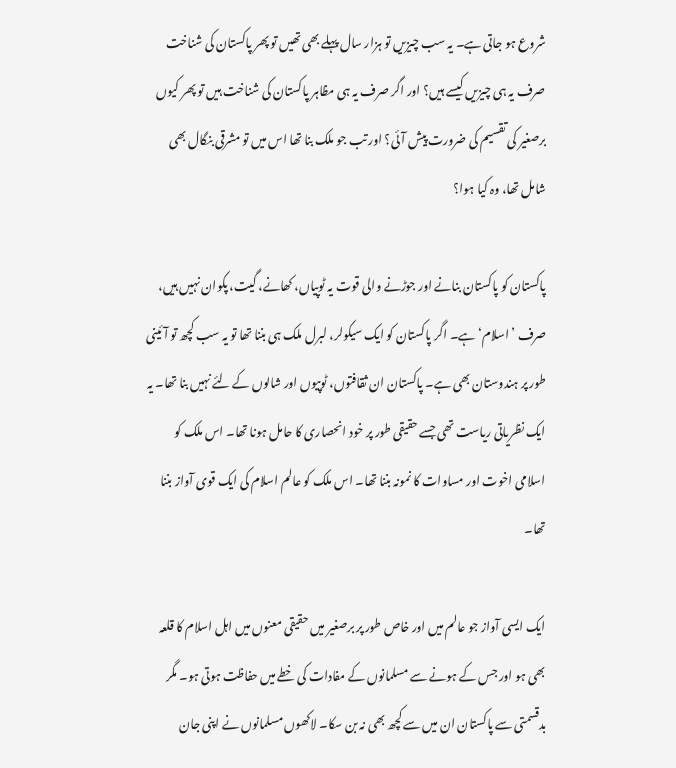شروع ہو جاتی ہے۔ یہ سب چیزیں تو ہزار سال پہلے بھی تھیں تو پھر پاکستان کی شناخت صرف یہ ہی چیزیں کیسے ہیں؟ اور اگر صرف یہ ہی مظاہر پاکستان کی شناخت ہیں تو پھر کیوں برصغیر کی تقسیم کی ضرورت پیش آئی؟ اور تب جو ملک بنا تھا اس میں تو مشرقی بنگال بھی شامل تھا، وہ کیا ہوا؟

پاکستان کو پاکستان بنانے اور جوڑنے والی قوت یہ ٹوپیاں، کھانے، گیت، پکوان نہیں ہیں، صرف ’اسلام‘ ہے۔ اگر پاکستان کو ایک سیکولر، لبرل ملک ہی بننا تھا تو یہ سب کچھ تو آئینی طور پر ہندوستان بھی ہے۔ پاکستان ان ثقافتوں، ٹوپیوں اور شالوں کے لئے نہیں بنا تھا۔ یہ ایک نظریاتی ریاست تھی جسے حقیقی طور پر خود انحصاری کا حامل ہونا تھا۔ اس ملک کو اسلامی اخوت اور مساوات کا نمونہ بننا تھا۔ اس ملک کو عالم اسلام کی ایک قوی آواز بننا تھا۔

ایک ایسی آواز جو عالم میں اور خاص طور پر برصغیر میں حقیقی معنوں میں اہل اسلام کا قلعہ بھی ہو اور جس کے ہونے سے مسلمانوں کے مفادات کی خطے میں حفاظت ہوتی ہو۔ مگر بدقسمتی سے پاکستان ان میں سے کچھ بھی نہ بن سکا۔ لاکھوں مسلمانوں نے اپنی جان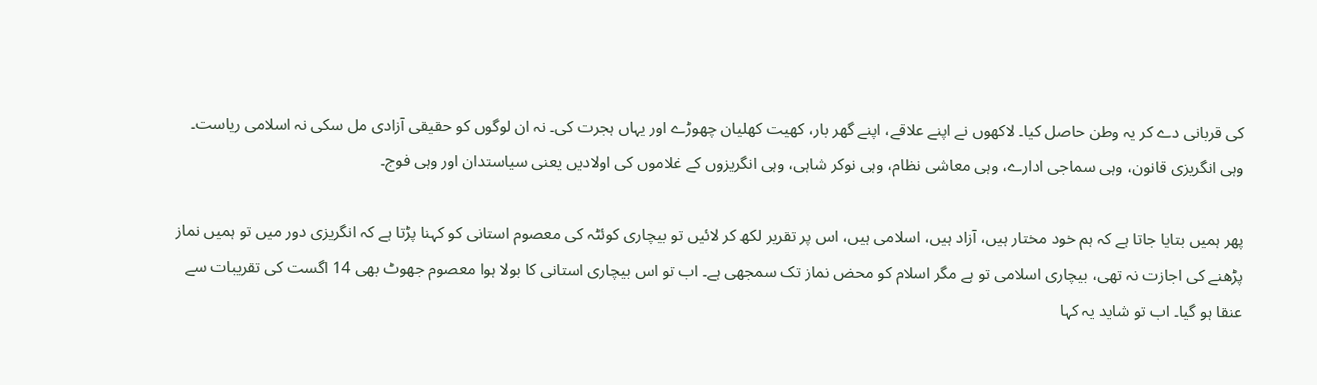کی قربانی دے کر یہ وطن حاصل کیا۔ لاکھوں نے اپنے علاقے، اپنے گھر بار، کھیت کھلیان چھوڑے اور یہاں ہجرت کی۔ نہ ان لوگوں کو حقیقی آزادی مل سکی نہ اسلامی ریاست۔ وہی انگریزی قانون، وہی سماجی ادارے، وہی معاشی نظام، وہی نوکر شاہی، وہی انگریزوں کے غلاموں کی اولادیں یعنی سیاستدان اور وہی فوج۔

پھر ہمیں بتایا جاتا ہے کہ ہم خود مختار ہیں، آزاد ہیں، اسلامی ہیں، اس پر تقریر لکھ کر لائیں تو بیچاری کوئٹہ کی معصوم استانی کو کہنا پڑتا ہے کہ انگریزی دور میں تو ہمیں نماز پڑھنے کی اجازت نہ تھی، بیچاری اسلامی تو ہے مگر اسلام کو محض نماز تک سمجھی ہے۔ اب تو اس بیچاری استانی کا بولا ہوا معصوم جھوٹ بھی 14 اگست کی تقریبات سے عنقا ہو گیا۔ اب تو شاید یہ کہا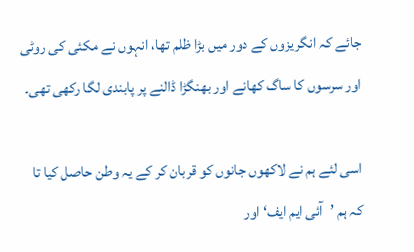جائے کہ انگریزوں کے دور میں بڑا ظلم تھا، انہوں نے مکئی کی روٹی اور سرسوں کا ساگ کھانے اور بھنگڑا ڈالنے پر پابندی لگا رکھی تھی۔

اسی لئے ہم نے لاکھوں جانوں کو قربان کر کے یہ وطن حاصل کیا تا کہ ہم ’آئی ایم ایف‘ اور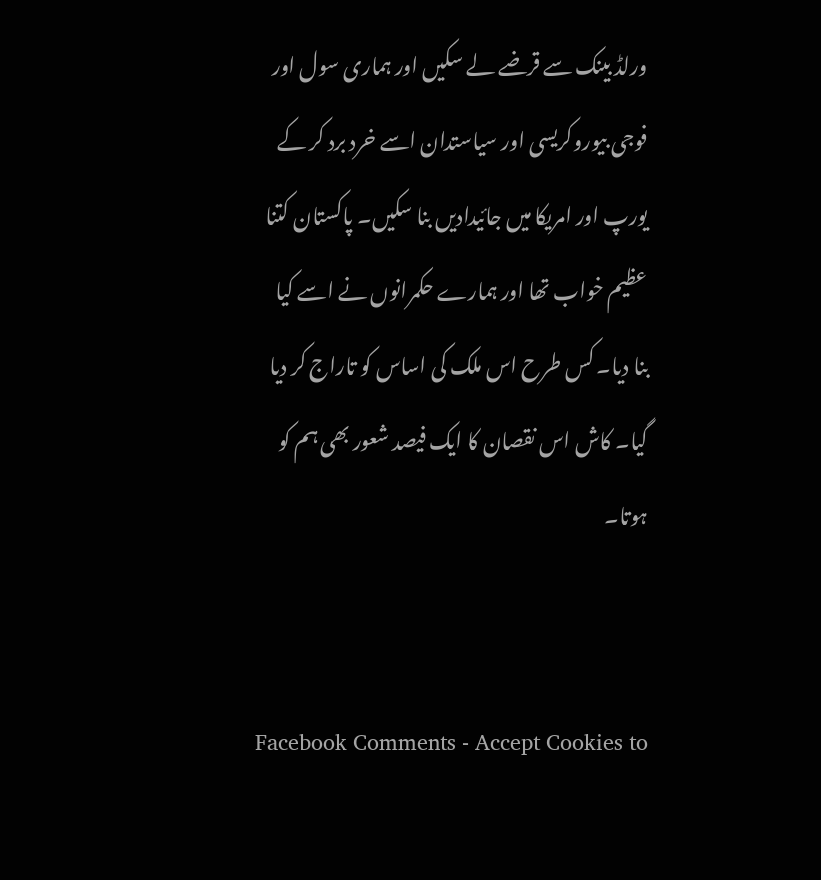ورلڈ بینک سے قرضے لے سکیں اور ہماری سول اور فوجی بیوروکریسی اور سیاستدان اسے خرد برد کر کے یورپ اور امریکا میں جائیدادیں بنا سکیں۔ پاکستان کتنا عظیم خواب تھا اور ہمارے حکمرانوں نے اسے کیا بنا دیا۔ کس طرح اس ملک کی اساس کو تاراج کر دیا گیا۔ کاش اس نقصان کا ایک فیصد شعور بھی ہم کو ہوتا۔


Facebook Comments - Accept Cookies to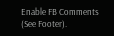Enable FB Comments (See Footer).